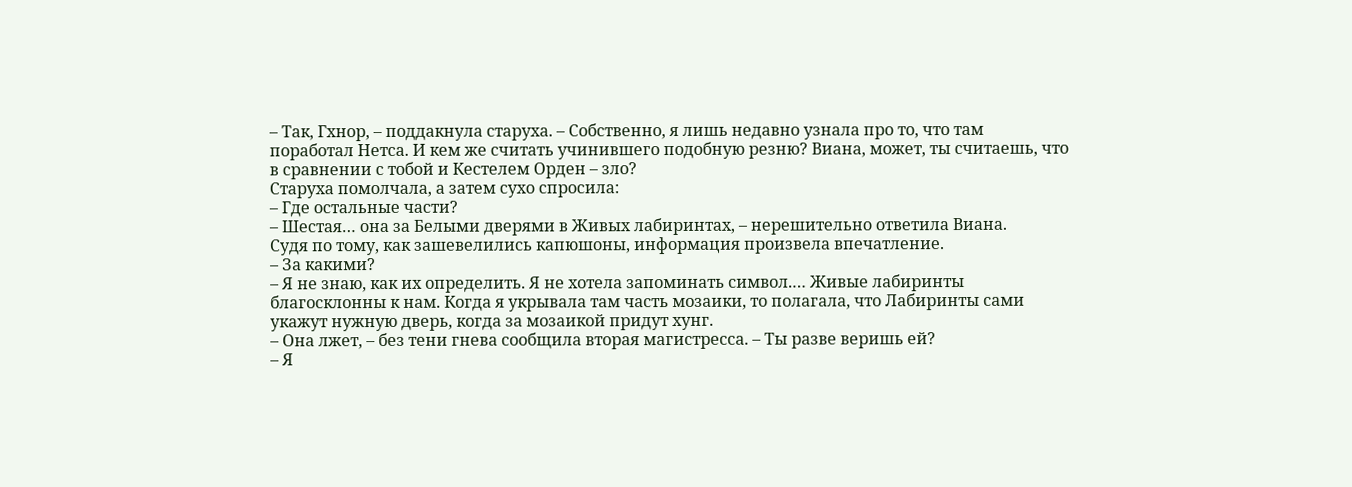– Так, Гхнор, – поддакнула старуха. – Собственно, я лишь недавно узнала про то, что там поработал Нетса. И кем же считать учинившего подобную резню? Виана, может, ты считаешь, что в сравнении с тобой и Кестелем Орден – зло?
Старуха помолчала, а затем сухо спросила:
– Где остальные части?
– Шестая… она за Белыми дверями в Живых лабиринтах, – нерешительно ответила Виана.
Судя по тому, как зашевелились капюшоны, информация произвела впечатление.
– За какими?
– Я не знаю, как их определить. Я не хотела запоминать символ.… Живые лабиринты благосклонны к нам. Когда я укрывала там часть мозаики, то полагала, что Лабиринты сами укажут нужную дверь, когда за мозаикой придут хунг.
– Она лжет, – без тени гнева сообщила вторая магистресса. – Ты разве веришь ей?
– Я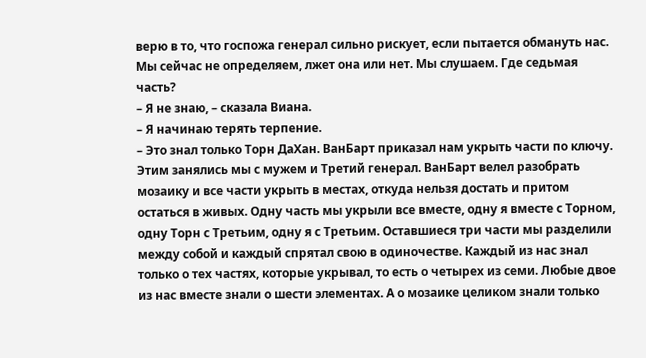верю в то, что госпожа генерал сильно рискует, если пытается обмануть нас. Мы сейчас не определяем, лжет она или нет. Мы слушаем. Где седьмая часть?
– Я не знаю, – сказала Виана.
– Я начинаю терять терпение.
– Это знал только Торн ДаХан. ВанБарт приказал нам укрыть части по ключу. Этим занялись мы с мужем и Третий генерал. ВанБарт велел разобрать мозаику и все части укрыть в местах, откуда нельзя достать и притом остаться в живых. Одну часть мы укрыли все вместе, одну я вместе с Торном, одну Торн с Третьим, одну я с Третьим. Оставшиеся три части мы разделили между собой и каждый спрятал свою в одиночестве. Каждый из нас знал только о тех частях, которые укрывал, то есть о четырех из семи. Любые двое из нас вместе знали о шести элементах. А о мозаике целиком знали только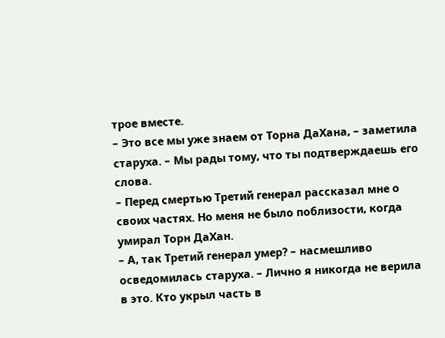трое вместе.
– Это все мы уже знаем от Торна ДаХана, – заметила старуха. – Мы рады тому, что ты подтверждаешь его слова.
– Перед смертью Третий генерал рассказал мне о своих частях. Но меня не было поблизости, когда умирал Торн ДаХан.
– А, так Третий генерал умер? – насмешливо осведомилась старуха. – Лично я никогда не верила в это. Кто укрыл часть в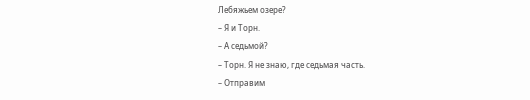Лебяжьем озере?
– Я и Торн.
– А седьмой?
– Торн. Я не знаю, где седьмая часть.
– Отправим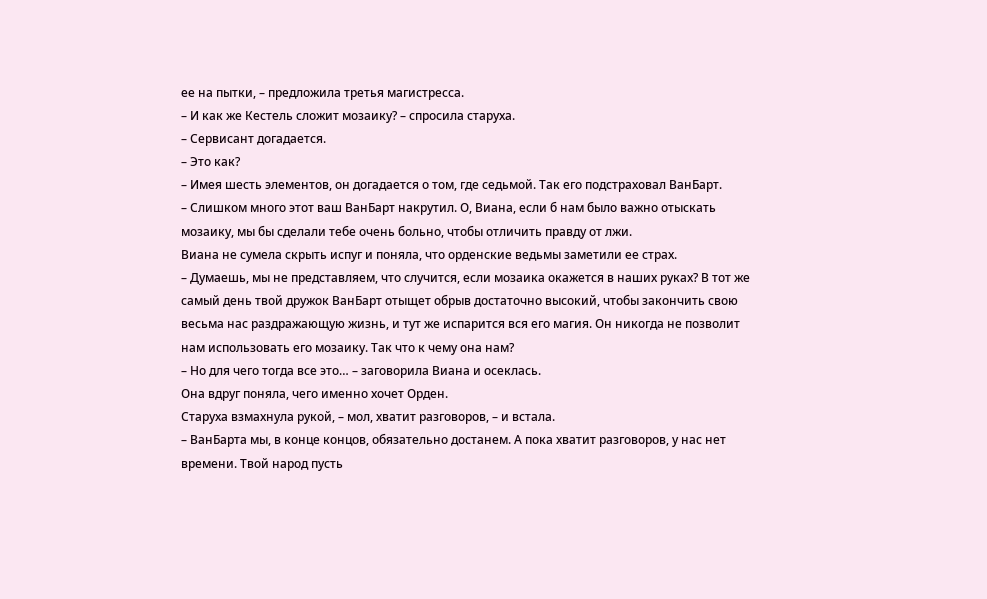ее на пытки, – предложила третья магистресса.
– И как же Кестель сложит мозаику? – спросила старуха.
– Сервисант догадается.
– Это как?
– Имея шесть элементов, он догадается о том, где седьмой. Так его подстраховал ВанБарт.
– Слишком много этот ваш ВанБарт накрутил. О, Виана, если б нам было важно отыскать мозаику, мы бы сделали тебе очень больно, чтобы отличить правду от лжи.
Виана не сумела скрыть испуг и поняла, что орденские ведьмы заметили ее страх.
– Думаешь, мы не представляем, что случится, если мозаика окажется в наших руках? В тот же самый день твой дружок ВанБарт отыщет обрыв достаточно высокий, чтобы закончить свою весьма нас раздражающую жизнь, и тут же испарится вся его магия. Он никогда не позволит нам использовать его мозаику. Так что к чему она нам?
– Но для чего тогда все это… – заговорила Виана и осеклась.
Она вдруг поняла, чего именно хочет Орден.
Старуха взмахнула рукой, – мол, хватит разговоров, – и встала.
– ВанБарта мы, в конце концов, обязательно достанем. А пока хватит разговоров, у нас нет времени. Твой народ пусть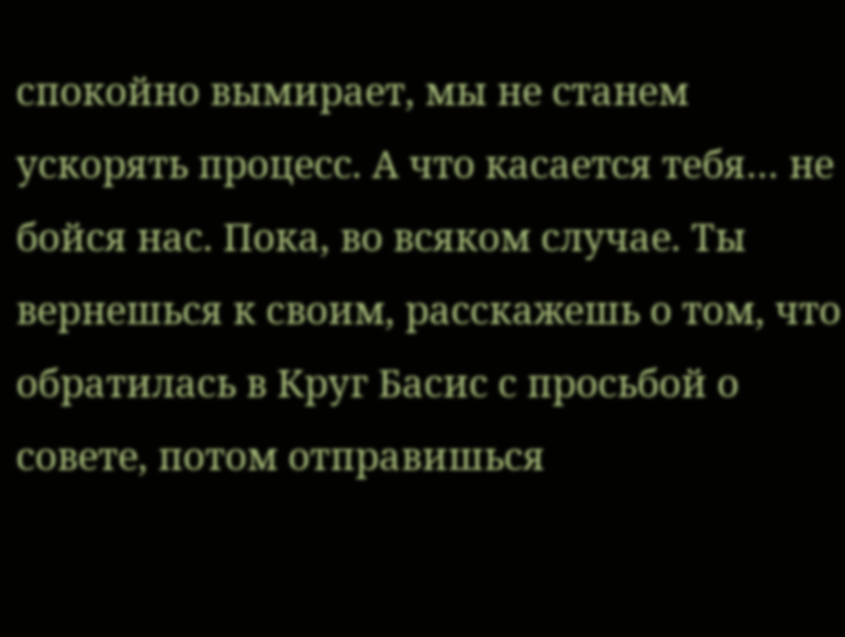спокойно вымирает, мы не станем ускорять процесс. А что касается тебя… не бойся нас. Пока, во всяком случае. Ты вернешься к своим, расскажешь о том, что обратилась в Круг Басис с просьбой о совете, потом отправишься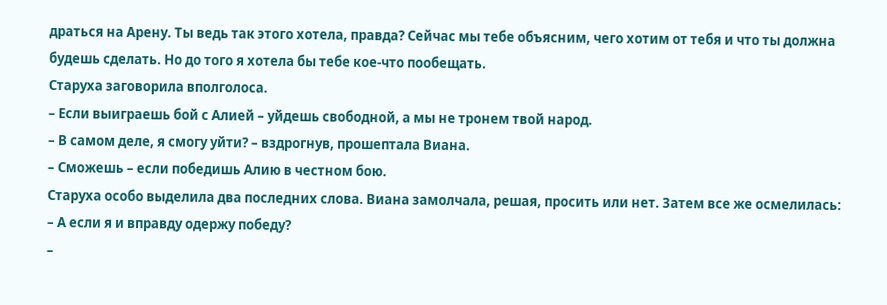драться на Арену. Ты ведь так этого хотела, правда? Сейчас мы тебе объясним, чего хотим от тебя и что ты должна будешь сделать. Но до того я хотела бы тебе кое-что пообещать.
Старуха заговорила вполголоса.
– Если выиграешь бой с Алией – уйдешь свободной, а мы не тронем твой народ.
– В самом деле, я смогу уйти? – вздрогнув, прошептала Виана.
– Сможешь – если победишь Алию в честном бою.
Старуха особо выделила два последних слова. Виана замолчала, решая, просить или нет. Затем все же осмелилась:
– А если я и вправду одержу победу?
–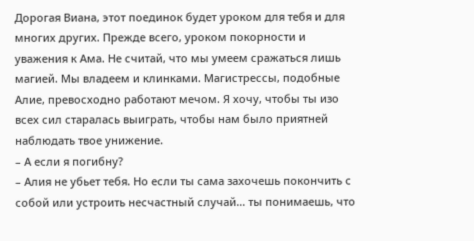Дорогая Виана, этот поединок будет уроком для тебя и для многих других. Прежде всего, уроком покорности и уважения к Ама. Не считай, что мы умеем сражаться лишь магией. Мы владеем и клинками. Магистрессы, подобные Алие, превосходно работают мечом. Я хочу, чтобы ты изо всех сил старалась выиграть, чтобы нам было приятней наблюдать твое унижение.
– А если я погибну?
– Алия не убьет тебя. Но если ты сама захочешь покончить с собой или устроить несчастный случай… ты понимаешь, что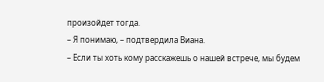произойдет тогда.
– Я понимаю, – подтвердила Виана.
– Если ты хоть кому расскажешь о нашей встрече, мы будем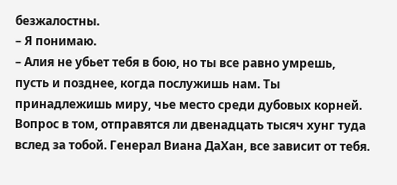безжалостны.
– Я понимаю.
– Алия не убьет тебя в бою, но ты все равно умрешь, пусть и позднее, когда послужишь нам. Ты принадлежишь миру, чье место среди дубовых корней. Вопрос в том, отправятся ли двенадцать тысяч хунг туда вслед за тобой. Генерал Виана ДаХан, все зависит от тебя.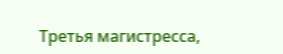Третья магистресса,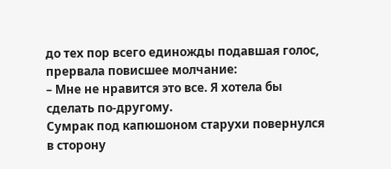до тех пор всего единожды подавшая голос, прервала повисшее молчание:
– Мне не нравится это все. Я хотела бы сделать по-другому.
Сумрак под капюшоном старухи повернулся в сторону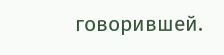говорившей.